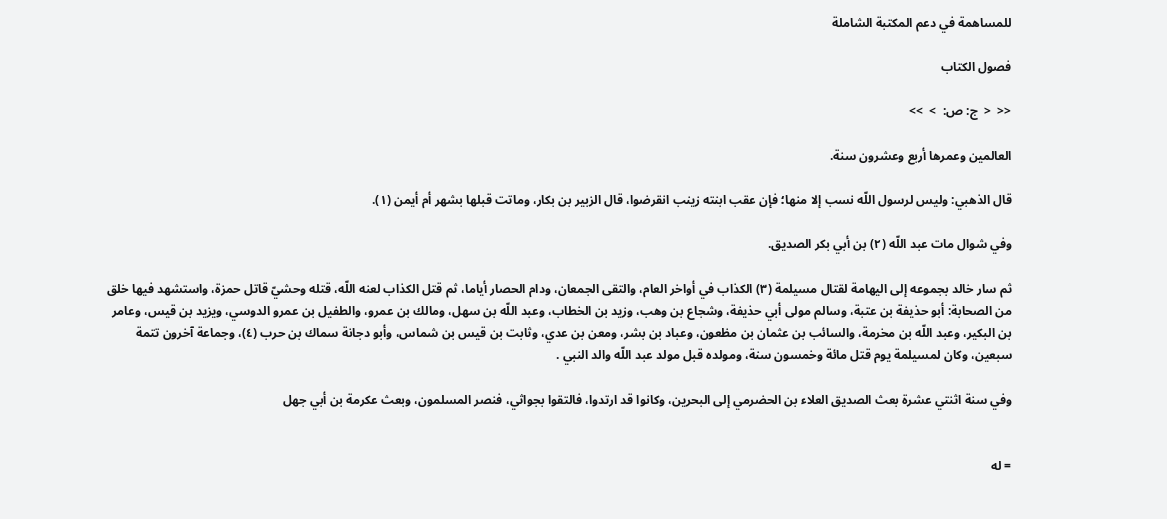للمساهمة في دعم المكتبة الشاملة

فصول الكتاب

<<  <  ج: ص:  >  >>

العالمين وعمرها أربع وعشرون سنة.

قال الذهبي: وليس لرسول اللّه نسب إلا منها؛ فإن عقب ابنته زينب انقرضوا، قال الزبير بن بكار، وماتت قبلها بشهر أم أيمن (١).

وفي شوال مات عبد اللّه (٢) بن أبي بكر الصديق.

ثم سار خالد بجموعه إلى اليهامة لقتال مسيلمة (٣) الكذاب في أواخر العام، والتقى الجمعان، ودام الحصار أياما، ثم قتل الكذاب لعنه اللّه، قتله وحشيّ قاتل حمزة، واستشهد فيها خلق من الصحابة: أبو حذيفة بن عتبة، وسالم مولى أبي حذيفة، وشجاع بن وهب، وزيد بن الخطاب، وعبد اللّه بن سهل، ومالك بن عمرو، والطفيل بن عمرو الدوسي، ويزيد بن قيس، وعامر بن البكير، وعبد اللّه بن مخرمة، والسائب بن عثمان بن مظعون، وعباد بن بشر، ومعن بن عدي، وثابت بن قيس بن شماس، وأبو دجانة سماك بن حرب (٤)، وجماعة آخرون تتمة سبعين، وكان لمسيلمة يوم قتل مائة وخمسون سنة، ومولده قبل مولد عبد اللّه والد النبي .

وفي سنة اثنتي عشرة بعث الصديق العلاء بن الحضرمي إلى البحرين، وكانوا قد ارتدوا، فالتقوا بجواثي، فنصر المسلمون، وبعث عكرمة بن أبي جهل


= له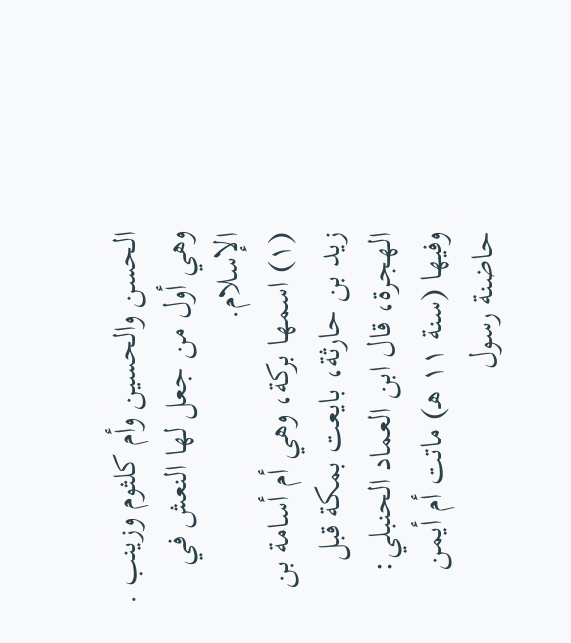الحسن والحسين وأم كلثوم وزينب . وهي أول من جعل لها النعش في الإسلام.
(١) اسمها بركة، وهي أم أسامة بن زيد بن حارثة، بايعت بمكة قبل الهجرة، قال ابن العماد الحنبلي: وفيها (سنة ١١ هـ) ماتت أم أيمن حاضنة رسول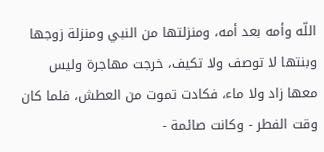اللّه وأمه بعد أمه، ومنزلتها من النبي ومنزلة زوجها وبنتها لا توصف ولا تكيف، خرجت مهاجرة وليس معها زاد ولا ماء، فكادت تموت من العطش، فلما كان وقت الفطر - وكانت صائمة -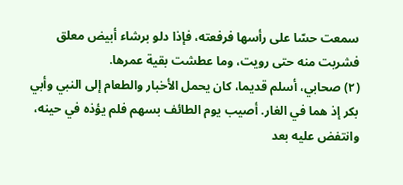سمعت حسّا على رأسها فرفعته، فإذا دلو برشاء أبيض معلق فشربت منه حتى رويت، وما عطشت بقية عمرها.
(٢) صحابي، أسلم قديما، كان يحمل الأخبار والطعام إلى النبي وأبي بكر إذ هما في الغار. أصيب يوم الطائف بسهم فلم يؤذه في حينه، وانتفض عليه بعد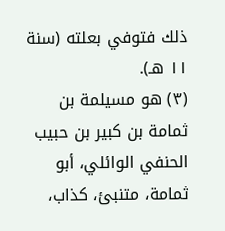ذلك فتوفي بعلته (سنة ١١ هـ).
(٣) هو مسيلمة بن ثمامة بن كبير بن حبيب الحنفي الوائلي، أبو ثمامة، متنبئ، كذاب،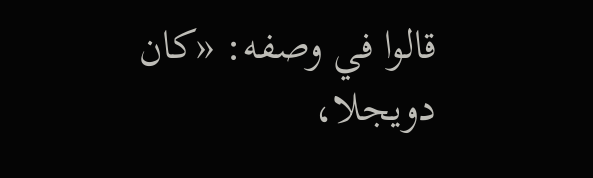قالوا في وصفه: «كان دويجلا،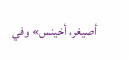أصيغر، أخينس» وفي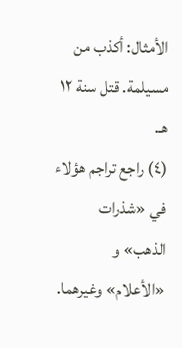الأمثال: أكذب من مسيلمة. قتل سنة ١٢ هـ.
(٤) راجع تراجم هؤلاء في «شذرات الذهب» و «الأعلام» وغيرهما.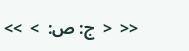<<  <  ج: ص:  >  >>